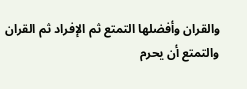والقران وأفضلها التمتع ثم الإفراد ثم القران والتمتع أن يحرم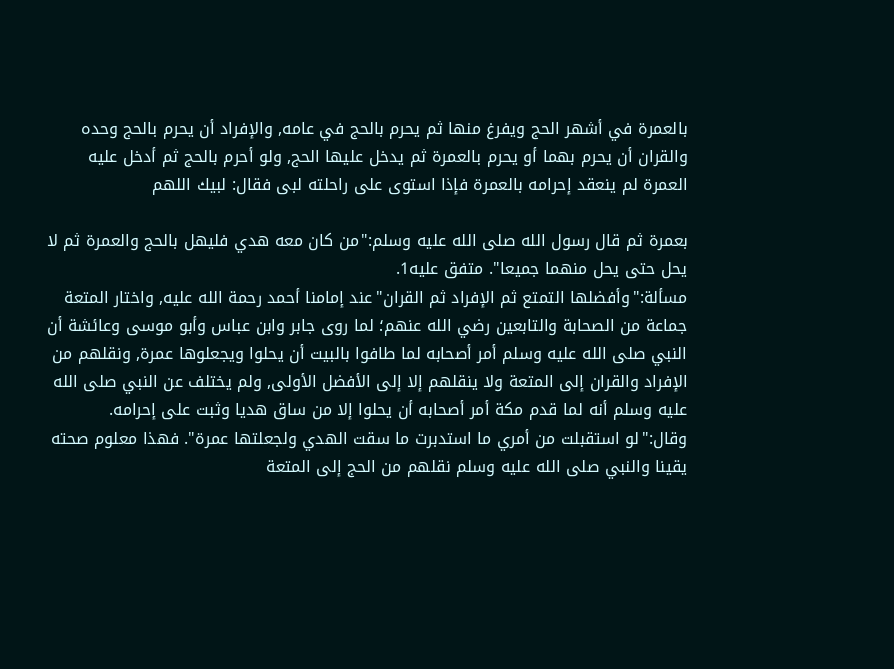بالعمرة في أشهر الحج ويفرغ منها ثم يحرم بالحج في عامه, والإفراد أن يحرم بالحج وحده والقران أن يحرم بهما أو يحرم بالعمرة ثم يدخل عليها الحج, ولو أحرم بالحج ثم أدخل عليه العمرة لم ينعقد إحرامه بالعمرة فإذا استوى على راحلته لبى فقال: لبيك اللهم

بعمرة ثم قال رسول الله صلى الله عليه وسلم:"من كان معه هدي فليهل بالحج والعمرة ثم لا يحل حتى يحل منهما جميعا". متفق عليه1.
مسألة:"وأفضلها التمتع ثم الإفراد ثم القران"عند إمامنا أحمد رحمة الله عليه, واختار المتعة جماعة من الصحابة والتابعين رضي الله عنهم؛ لما روى جابر وابن عباس وأبو موسى وعائشة أن النبي صلى الله عليه وسلم أمر أصحابه لما طافوا بالبيت أن يحلوا ويجعلوها عمرة, ونقلهم من الإفراد والقران إلى المتعة ولا ينقلهم إلا إلى الأفضل الأولى, ولم يختلف عن النبي صلى الله عليه وسلم أنه لما قدم مكة أمر أصحابه أن يحلوا إلا من ساق هديا وثبت على إحرامه. وقال:"لو استقبلت من أمري ما استدبرت ما سقت الهدي ولجعلتها عمرة". فهذا معلوم صحته يقينا والنبي صلى الله عليه وسلم نقلهم من الحج إلى المتعة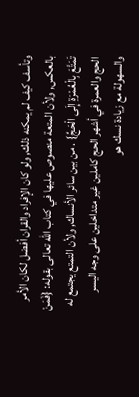وتأسف كيف لم يمكنه ذلك, ولو كان الإفراد والقران أفضل لكان الأمر بالعكس, ولأن المتعة منصوص عليها في كتاب الله تعالى بقوله: {فَمَنْ تَمَتَّعَ بِالْعُمْرَةِ إِلَى الْحَجِّ} . من بين سائر الأنساك, ولأن التمتع يجتمع له الحج والعمرة في أشهر الحج كاملين غير متداخلين على وجه اليسر والسهولة مع زيادة نسك هو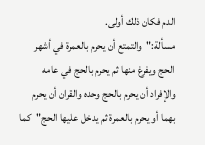الدم فكان ذلك أولى.
مسألة:"والتمتع أن يحرم بالعمرة في أشهر الحج ويفرغ منها ثم يحرم بالحج في عامه والإفراد أن يحرم بالحج وحده والقران أن يحرم بهما أو يحرم بالعمرة ثم يدخل عليها الحج"كما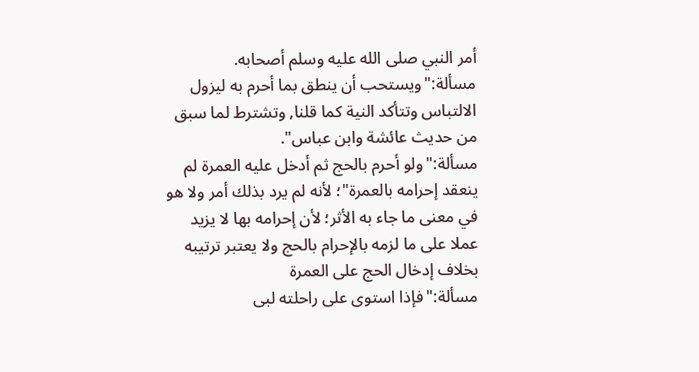أمر النبي صلى الله عليه وسلم أصحابه.
مسألة:"ويستحب أن ينطق بما أحرم به ليزول الالتباس وتتأكد النية كما قلنا, وتشترط لما سبق من حديث عائشة وابن عباس".
مسألة:"ولو أحرم بالحج ثم أدخل عليه العمرة لم ينعقد إحرامه بالعمرة"؛ لأنه لم يرد بذلك أمر ولا هو في معنى ما جاء به الأثر؛ لأن إحرامه بها لا يزيد عملا على ما لزمه بالإحرام بالحج ولا يعتبر ترتيبه بخلاف إدخال الحج على العمرة
مسألة:"فإذا استوى على راحلته لبى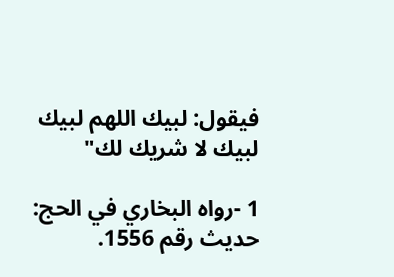فيقول: لبيك اللهم لبيك لبيك لا شريك لك"

1 -رواه البخاري في الحج: حديث رقم 1556.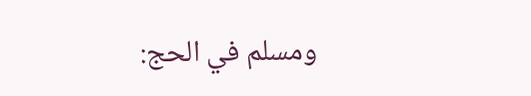ومسلم في الحج: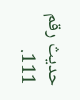حديث رقم 111.